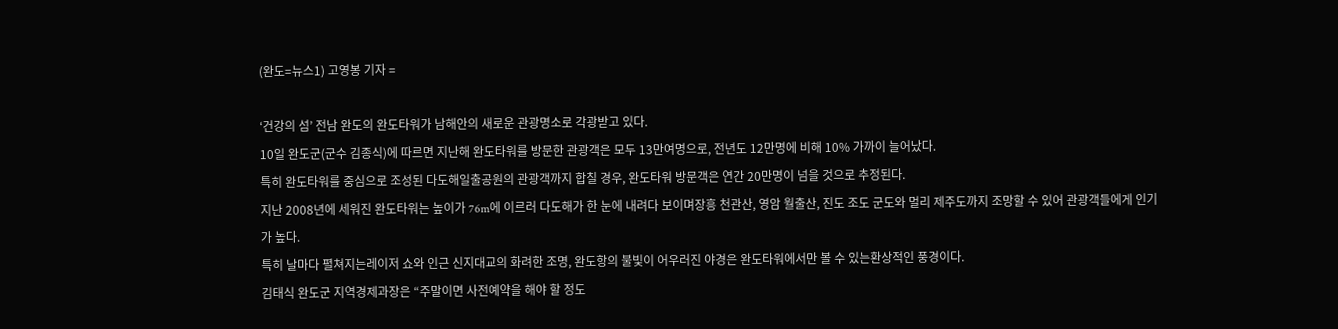(완도=뉴스1) 고영봉 기자 =

‘건강의 섬’ 전남 완도의 완도타워가 남해안의 새로운 관광명소로 각광받고 있다.
10일 완도군(군수 김종식)에 따르면 지난해 완도타워를 방문한 관광객은 모두 13만여명으로, 전년도 12만명에 비해 10% 가까이 늘어났다.
특히 완도타워를 중심으로 조성된 다도해일출공원의 관광객까지 합칠 경우, 완도타워 방문객은 연간 20만명이 넘을 것으로 추정된다.
지난 2008년에 세워진 완도타워는 높이가 76m에 이르러 다도해가 한 눈에 내려다 보이며장흥 천관산, 영암 월출산, 진도 조도 군도와 멀리 제주도까지 조망할 수 있어 관광객들에게 인기가 높다.
특히 날마다 펼쳐지는레이저 쇼와 인근 신지대교의 화려한 조명, 완도항의 불빛이 어우러진 야경은 완도타워에서만 볼 수 있는환상적인 풍경이다.
김태식 완도군 지역경제과장은 “주말이면 사전예약을 해야 할 정도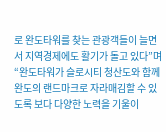로 완도타워를 찾는 관광객들이 늘면서 지역경제에도 활기가 돌고 있다”며 “완도타워가 슬로시티 청산도와 함께 완도의 랜드마크로 자라매김할 수 있도록 보다 다양한 노력을 기울이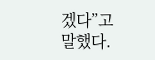겠다”고 말했다.